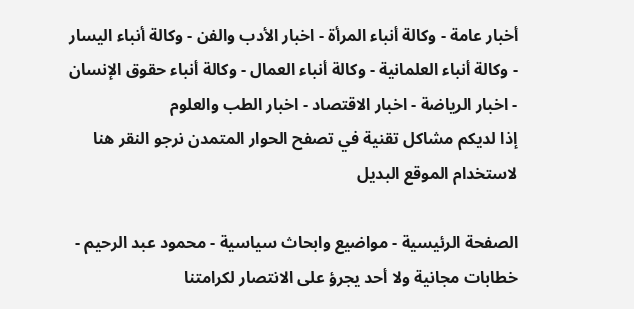أخبار عامة - وكالة أنباء المرأة - اخبار الأدب والفن - وكالة أنباء اليسار - وكالة أنباء العلمانية - وكالة أنباء العمال - وكالة أنباء حقوق الإنسان - اخبار الرياضة - اخبار الاقتصاد - اخبار الطب والعلوم
إذا لديكم مشاكل تقنية في تصفح الحوار المتمدن نرجو النقر هنا لاستخدام الموقع البديل

الصفحة الرئيسية - مواضيع وابحاث سياسية - محمود عبد الرحيم - خطابات مجانية ولا أحد يجرؤ على الانتصار لكرامتنا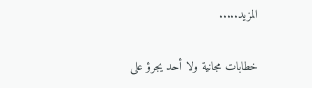المزيد.....

خطابات مجانية ولا أحد يجرؤ على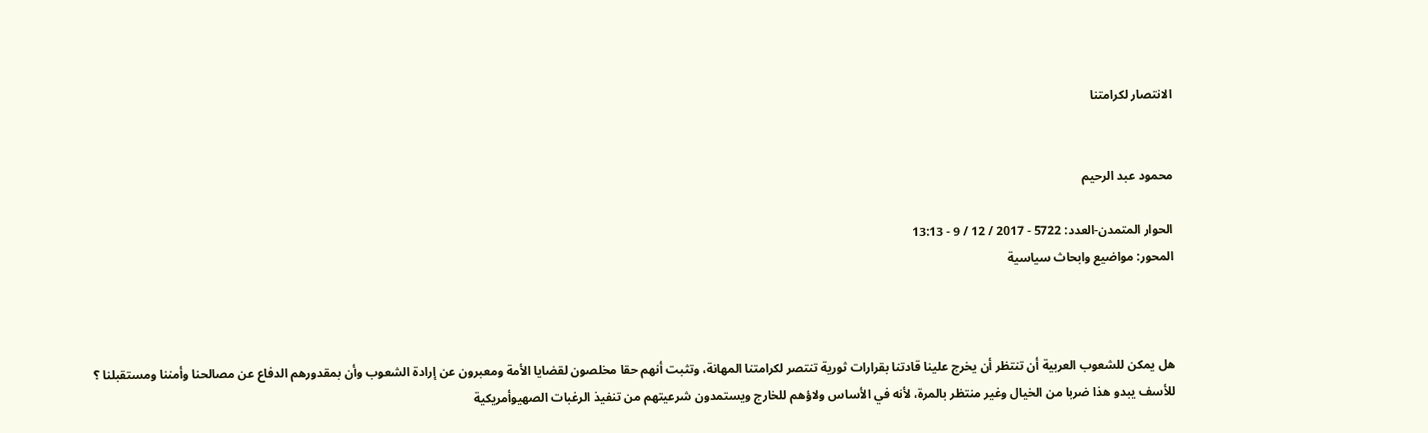الانتصار لكرامتنا


محمود عبد الرحيم

الحوار المتمدن-العدد: 5722 - 2017 / 12 / 9 - 13:13
المحور: مواضيع وابحاث سياسية



هل يمكن للشعوب العربية أن تنتظر أن يخرج علينا قادتنا بقرارات ثورية تنتصر لكرامتنا المهانة، وتثبت أنهم حقا مخلصون لقضايا الأمة ومعبرون عن إرادة الشعوب وأن بمقدورهم الدفاع عن مصالحنا وأمننا ومستقبلنا ؟
للأسف يبدو هذا ضربا من الخيال وغير منتظر بالمرة، لأنه في الأساس ولاؤهم للخارج ويستمدون شرعيتهم من تنفيذ الرغبات الصهيوأمريكية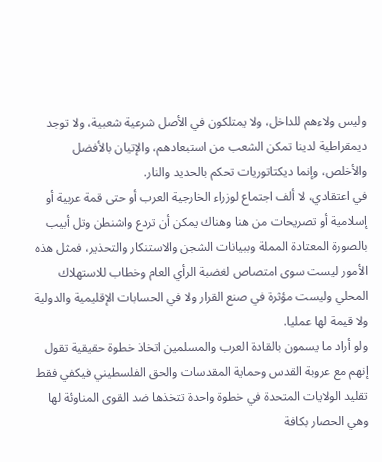وليس ولاءهم للداخل، ولا يمتلكون في الأصل شرعية شعبية، ولا توجد ديمقراطية لدينا تمكن الشعب من استبعادهم، والإتيان بالأفضل والأخلص، وإنما ديكتاتوريات تحكم بالحديد والنار.
في اعتقادي، لا ألف اجتماع لوزراء الخارجية العرب أو حتى قمة عربية أو إسلامية أو تصريحات من هنا وهناك يمكن أن تردع واشنطن وتل أبيب بالصورة المعتادة المملة وببيانات الشجن والاستنكار والتحذير، فمثل هذه الأمور ليست سوى امتصاص لغضبة الرأي العام وخطاب للاستهلاك المحلي وليست مؤثرة في صنع القرار ولا في الحسابات الإقليمية والدولية ولا قيمة لها عمليا.
ولو أراد ما يسمون بالقادة العرب والمسلمين اتخاذ خطوة حقيقية تقول إنهم مع عروبة القدس وحماية المقدسات والحق الفلسطيني فيكفي فقط تقليد الولايات المتحدة في خطوة واحدة تتخذها ضد القوى المناوئة لها وهي الحصار بكافة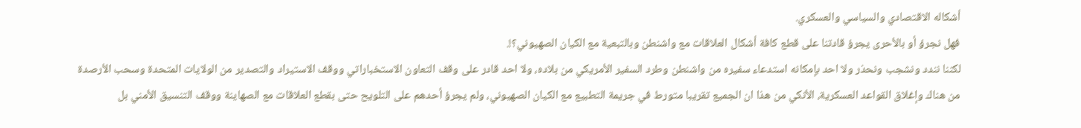أشكاله الاقتصادي والسياسي والعسكري.
فهل نجرؤ أو بالأحرى يجرؤ قادتنا على قطع كافة أشكال العلاقات مع واشنطن وبالتبعية مع الكيان الصهيوني؟!.
لكننا نندد ونشجب ونحذر ولا احد بإمكانه استدعاء سفيره من واشنطن وطرد السفير الأمريكي من بلاده، ولا احد قادر على وقف التعاون الاستخباراتي ووقف الاستيراد والتصدير من الولايات المتحدة وسحب الأرصدة من هناك وإغلاق القواعد العسكرية، الأنكي من هذا ان الجميع تقريبا متورط في جريمة التطبيع مع الكيان الصهيوني، ولم يجرؤ أحدهم على التلويح حتى بقطع العلاقات مع الصهاينة ووقف التنسيق الأمني بل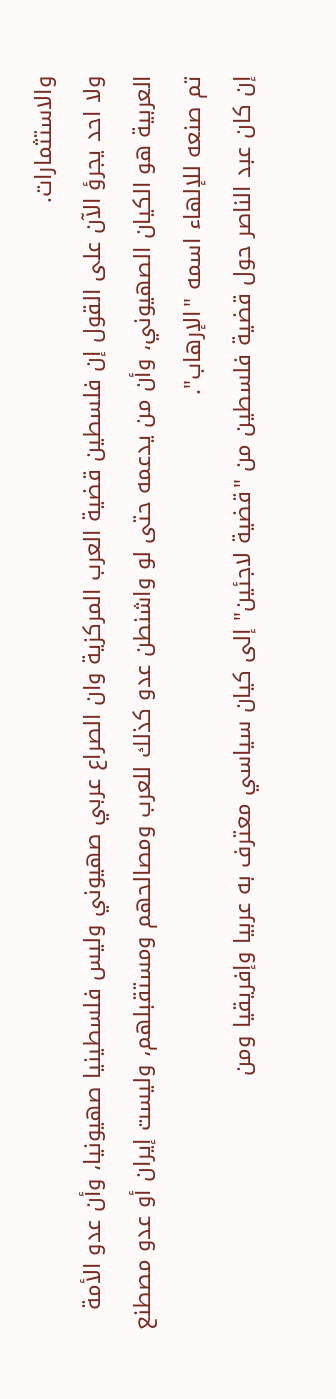والاستثمارات.
ولا احد يجرؤ الآن على القول إن فلسطين قضية العرب المركزية وان الصراع عربي صهيوني وليس فلسطينيا صهيونيا، وأن عدو الأمة العربية هو الكيان الصهيوني، وأن من يدعمه حتى لو واشنطن عدو كذلك للعرب ومصالحهم ومستقبلهم، وليست إيران أو عدو مصطنع تم صنعه للإلهاء اسمه "الإرهاب".
إن كان عبد الناصر حول قضية فلسطين من "قضية لاجئين" إلى كيان سياسي معترف به عربيا وإفريقيا ومن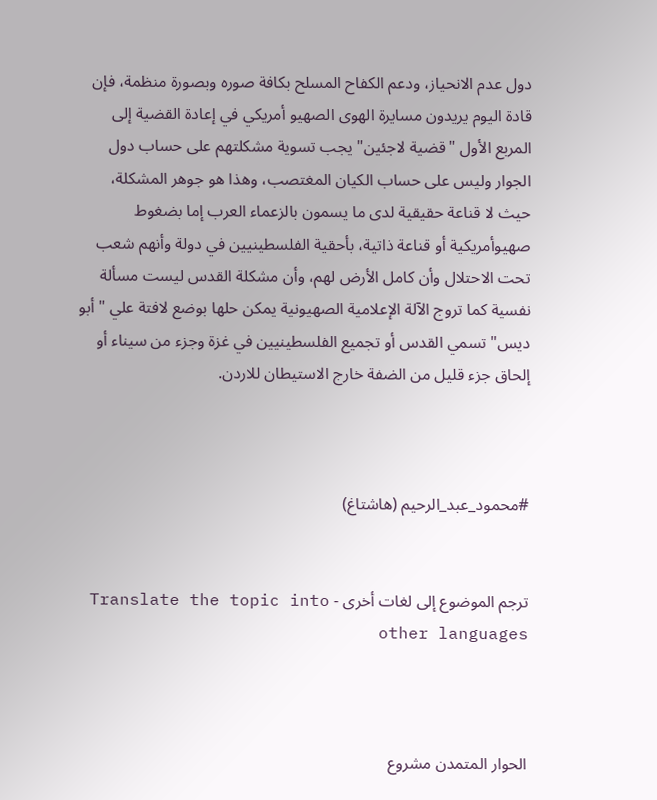دول عدم الانحياز، ودعم الكفاح المسلح بكافة صوره وبصورة منظمة، فإن قادة اليوم يريدون مسايرة الهوى الصهيو أمريكي في إعادة القضية إلى المربع الأول "قضية لاجئين" يجب تسوية مشكلتهم على حساب دول الجوار وليس على حساب الكيان المغتصب، وهذا هو جوهر المشكلة، حيث لا قناعة حقيقية لدى ما يسمون بالزعماء العرب إما بضغوط صهيوأمريكية أو قناعة ذاتية، بأحقية الفلسطينيين في دولة وأنهم شعب تحت الاحتلال وأن كامل الأرض لهم، وأن مشكلة القدس ليست مسألة نفسية كما تروج الآلة الإعلامية الصهيونية يمكن حلها بوضع لافتة علي "أبو ديس" تسمي القدس أو تجميع الفلسطينيين في غزة وجزء من سيناء أو إلحاق جزء قليل من الضفة خارج الاستيطان للاردن.



#محمود_عبد_الرحيم (هاشتاغ)


ترجم الموضوع إلى لغات أخرى - Translate the topic into other languages



الحوار المتمدن مشروع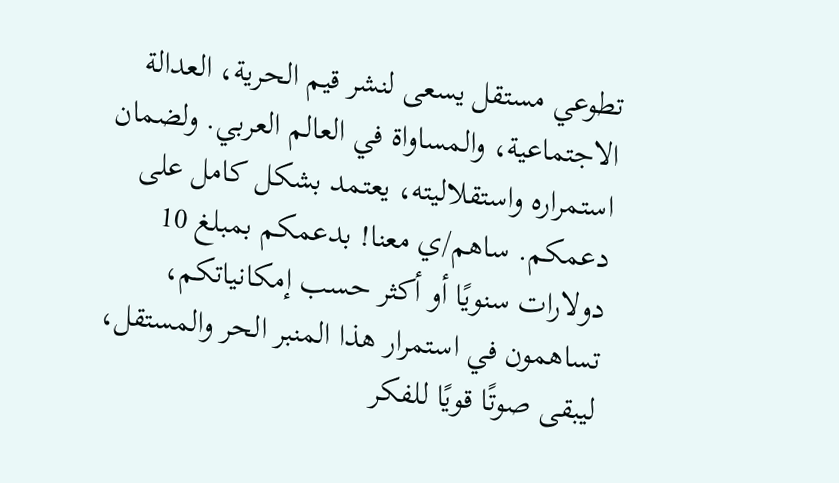تطوعي مستقل يسعى لنشر قيم الحرية، العدالة الاجتماعية، والمساواة في العالم العربي. ولضمان استمراره واستقلاليته، يعتمد بشكل كامل على دعمكم. ساهم/ي معنا! بدعمكم بمبلغ 10 دولارات سنويًا أو أكثر حسب إمكانياتكم، تساهمون في استمرار هذا المنبر الحر والمستقل، ليبقى صوتًا قويًا للفكر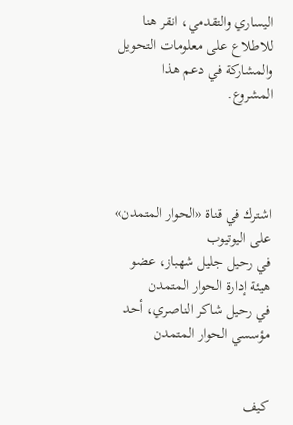اليساري والتقدمي، انقر هنا للاطلاع على معلومات التحويل والمشاركة في دعم هذا المشروع.




اشترك في قناة «الحوار المتمدن» على اليوتيوب
في رحيل جليل شهباز، عضو هيئة إدارة الحوار المتمدن
في رحيل شاكر الناصري، أحد مؤسسي الحوار المتمدن


كيف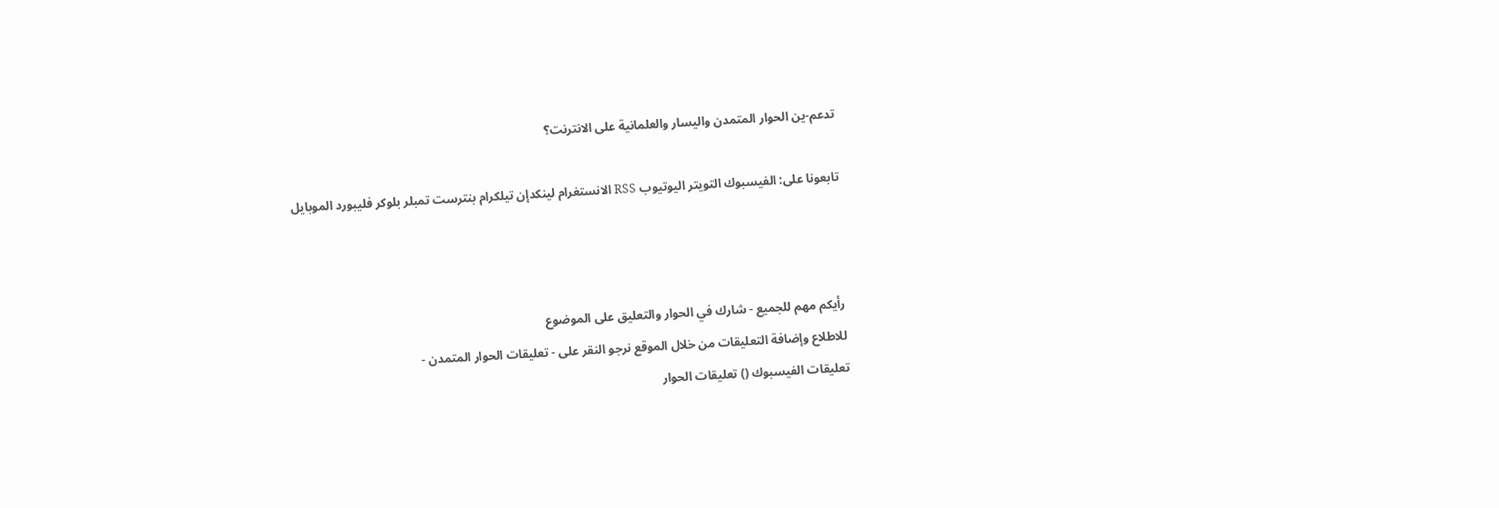تدعم-ين الحوار المتمدن واليسار والعلمانية على الانترنت؟

تابعونا على: الفيسبوك التويتر اليوتيوب RSS الانستغرام لينكدإن تيلكرام بنترست تمبلر بلوكر فليبورد الموبايل



رأيكم مهم للجميع - شارك في الحوار والتعليق على الموضوع
للاطلاع وإضافة التعليقات من خلال الموقع نرجو النقر على - تعليقات الحوار المتمدن -
تعليقات الفيسبوك () تعليقات الحوار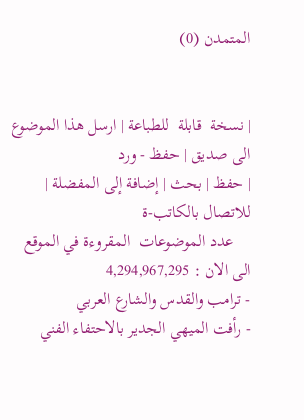المتمدن (0)


| نسخة  قابلة  للطباعة | ارسل هذا الموضوع الى صديق | حفظ - ورد
| حفظ | بحث | إضافة إلى المفضلة | للاتصال بالكاتب-ة
    عدد الموضوعات  المقروءة في الموقع  الى الان : 4,294,967,295
- ترامب والقدس والشارع العربي
- رأفت الميهي الجدير بالاحتفاء الفني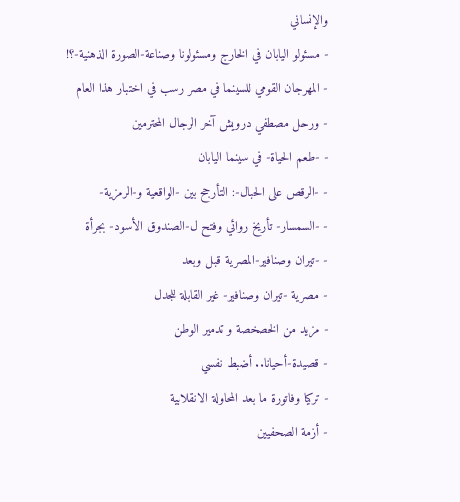والإنساني
- مسئولو اليابان في الخارج ومسئولونا وصناعة-الصورة الذهنية-؟!
- المهرجان القومي للسينما في مصر رسب في اختبار هذا العام
- ورحل مصطفي درويش آخر الرجال المحترمين
- -طعم الحياة- في سينما اليابان
- -الرقص على الحبال-: التأرجح بين -الواقعية و-الرمزية-
- -السمسار- تأريخ روائي وفتح ل-الصندوق الأسود- بجرأة
- -تيران وصنافير-المصرية قبل وبعد
- مصرية -تيران وصنافير- غير القابلة للجدل
- مزيد من الخصخصة و تدمير الوطن
- قصيدة-أحيانا.. أضبط نفسي
- تركيا وفاتورة ما بعد المحاولة الانقلابية
- أزمة الصحفيين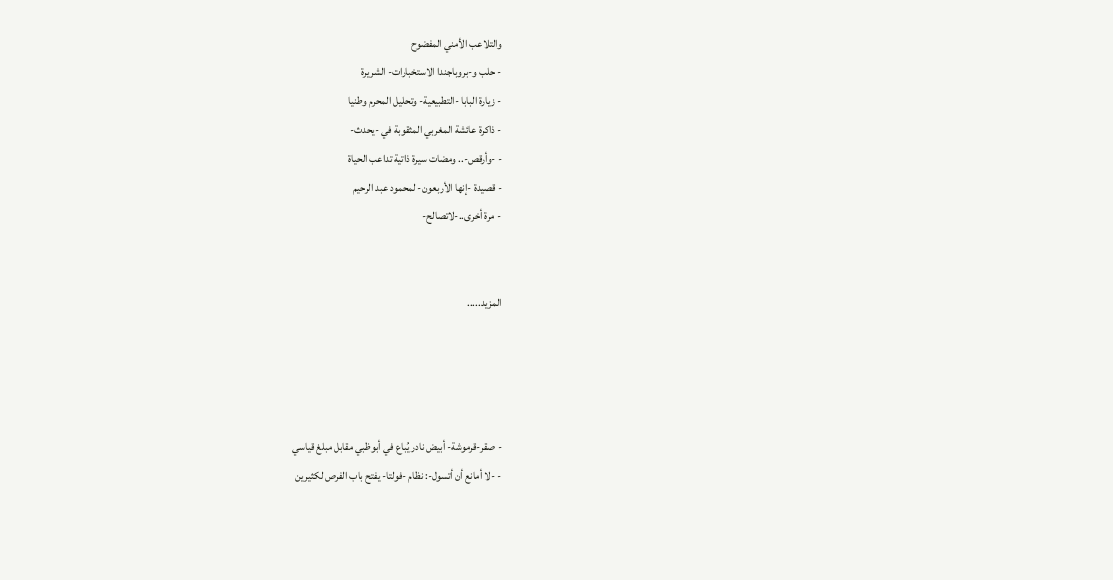والتلاعب الأمني المفضوح
- حلب و-بروباجندا الاستخبارات- الشريرة
- زيارة البابا -التطبيعية- وتحليل المحرم وطنيا
- ذاكرة عائشة المغربي المثقوبة في -يحدث-
- -وأرقص-.. ومضات سيرة ذاتية تداعب الحياة
- قصيدة -إنها الأربعون- لمحمود عبد الرحيم
- مرة أخرى..-لاتصالح-


المزيد.....




- صقر-قرموشة- أبيض نادر يُباع في أبوظبي مقابل مبلغ قياسي
- -لا أمانع أن أتسول-: نظام -فولتا- يفتح باب الفرص لكثيرين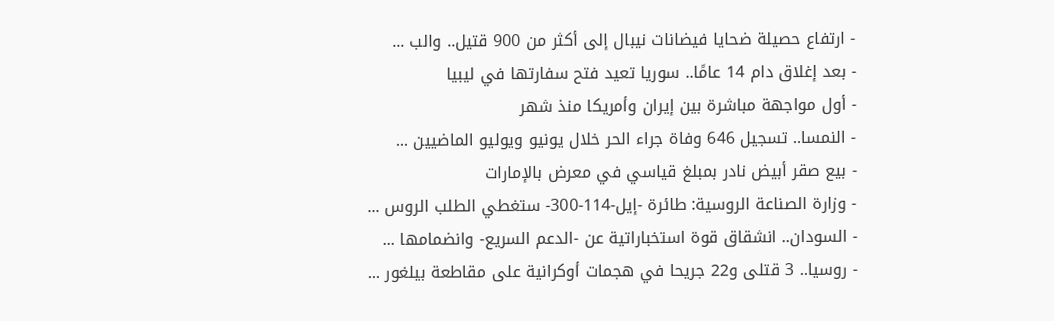- ارتفاع حصيلة ضحايا فيضانات نيبال إلى أكثر من 900 قتيل.. والب ...
- بعد إغلاق دام 14 عامًا.. سوريا تعيد فتح سفارتها في ليبيا
- أول مواجهة مباشرة بين إيران وأمريكا منذ شهر
- النمسا.. تسجيل 646 وفاة جراء الحر خلال يونيو ويوليو الماضيين ...
- بيع صقر أبيض نادر بمبلغ قياسي في معرض بالإمارات
- وزارة الصناعة الروسية: طائرة -إيل-114-300- ستغطي الطلب الروس ...
- السودان.. انشقاق قوة استخباراتية عن -الدعم السريع- وانضمامها ...
- روسيا.. 3 قتلى و22 جريحا في هجمات أوكرانية على مقاطعة بيلغور ...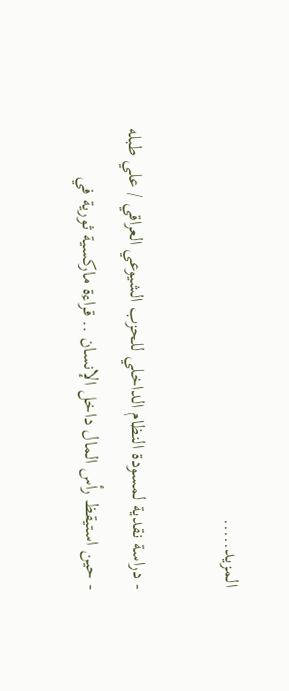المزيد.....

- دراسة نقدية لمسودة النظام الداخلي للحزب الشيوعي العراقي / علي طبله
- حين استيقظ رأس المال داخل الإنسان .. قراءة ماركسية ثورية في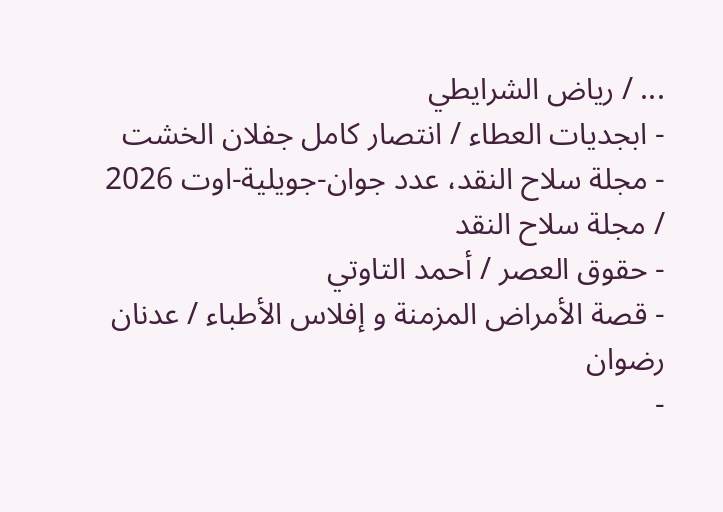... / رياض الشرايطي
- ابجديات العطاء / انتصار كامل جفلان الخشت
- مجلة سلاح النقد، عدد جوان-جويلية-اوت 2026 / مجلة سلاح النقد
- حقوق العصر / أحمد التاوتي
- قصة الأمراض المزمنة و إفلاس الأطباء / عدنان رضوان
-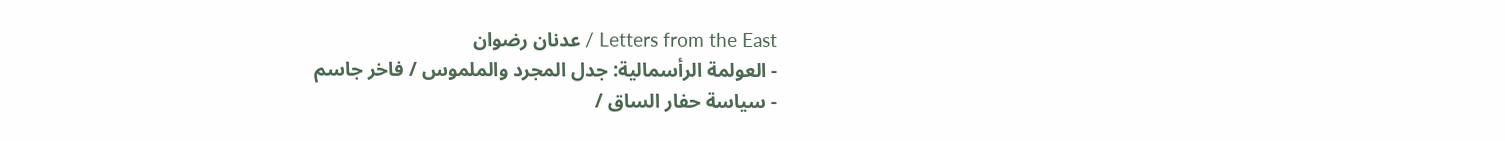Letters from the East / عدنان رضوان
- العولمة الرأسمالية: جدل المجرد والملموس / فاخر جاسم
- سياسة حفار الساق /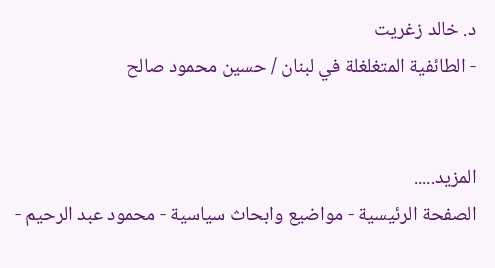د. خالد زغريت
- الطائفية المتغلغلة في لبنان / حسين محمود صالح


المزيد.....
الصفحة الرئيسية - مواضيع وابحاث سياسية - محمود عبد الرحيم -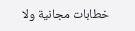خطابات مجانية ولا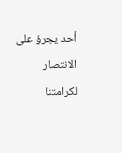أحد يجرؤ على الانتصار لكرامتنا